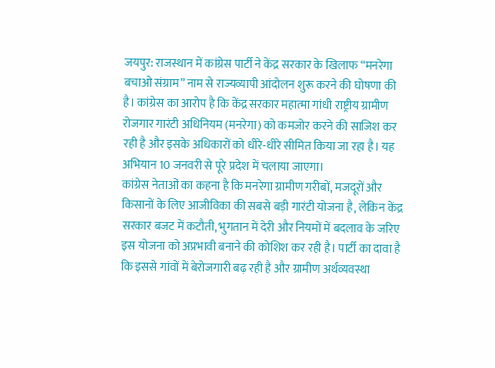जयपुर: राजस्थान में कांग्रेस पार्टी ने केंद्र सरकार के खिलाफ “मनरेगा बचाओ संग्राम” नाम से राज्यव्यापी आंदोलन शुरू करने की घोषणा की है। कांग्रेस का आरोप है कि केंद्र सरकार महात्मा गांधी राष्ट्रीय ग्रामीण रोजगार गारंटी अधिनियम (मनरेगा) को कमजोर करने की साजिश कर रही है और इसके अधिकारों को धीरे-धीरे सीमित किया जा रहा है। यह अभियान 10 जनवरी से पूरे प्रदेश में चलाया जाएगा।
कांग्रेस नेताओं का कहना है कि मनरेगा ग्रामीण गरीबों, मजदूरों और किसानों के लिए आजीविका की सबसे बड़ी गारंटी योजना है, लेकिन केंद्र सरकार बजट में कटौती, भुगतान में देरी और नियमों में बदलाव के जरिए इस योजना को अप्रभावी बनाने की कोशिश कर रही है। पार्टी का दावा है कि इससे गांवों में बेरोजगारी बढ़ रही है और ग्रामीण अर्थव्यवस्था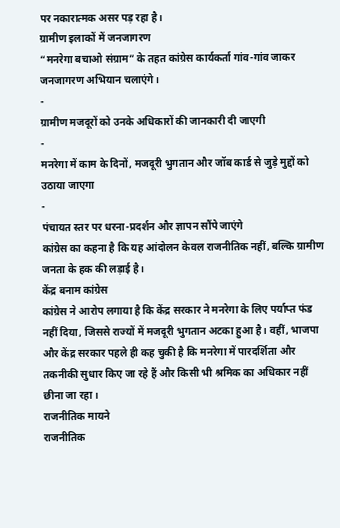पर नकारात्मक असर पड़ रहा है।
ग्रामीण इलाकों में जनजागरण
“मनरेगा बचाओ संग्राम” के तहत कांग्रेस कार्यकर्ता गांव-गांव जाकर जनजागरण अभियान चलाएंगे।
-
ग्रामीण मजदूरों को उनके अधिकारों की जानकारी दी जाएगी
-
मनरेगा में काम के दिनों, मजदूरी भुगतान और जॉब कार्ड से जुड़े मुद्दों को उठाया जाएगा
-
पंचायत स्तर पर धरना-प्रदर्शन और ज्ञापन सौंपे जाएंगे
कांग्रेस का कहना है कि यह आंदोलन केवल राजनीतिक नहीं, बल्कि ग्रामीण जनता के हक की लड़ाई है।
केंद्र बनाम कांग्रेस
कांग्रेस ने आरोप लगाया है कि केंद्र सरकार ने मनरेगा के लिए पर्याप्त फंड नहीं दिया, जिससे राज्यों में मजदूरी भुगतान अटका हुआ है। वहीं, भाजपा और केंद्र सरकार पहले ही कह चुकी है कि मनरेगा में पारदर्शिता और तकनीकी सुधार किए जा रहे हैं और किसी भी श्रमिक का अधिकार नहीं छीना जा रहा।
राजनीतिक मायने
राजनीतिक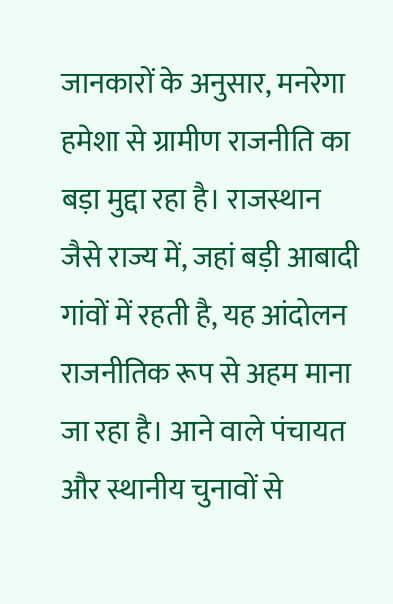जानकारों के अनुसार, मनरेगा हमेशा से ग्रामीण राजनीति का बड़ा मुद्दा रहा है। राजस्थान जैसे राज्य में, जहां बड़ी आबादी गांवों में रहती है, यह आंदोलन राजनीतिक रूप से अहम माना जा रहा है। आने वाले पंचायत और स्थानीय चुनावों से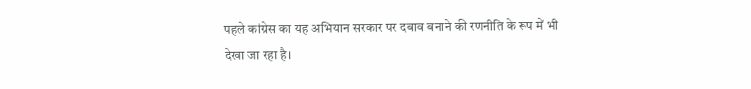पहले कांग्रेस का यह अभियान सरकार पर दबाव बनाने की रणनीति के रूप में भी देखा जा रहा है।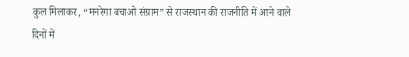कुल मिलाकर, “मनरेगा बचाओ संग्राम” से राजस्थान की राजनीति में आने वाले दिनों में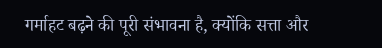गर्माहट बढ़ने की पूरी संभावना है, क्योंकि सत्ता और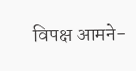विपक्ष आमने-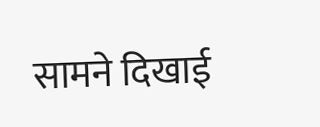सामने दिखाई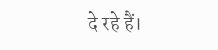दे रहे हैं।